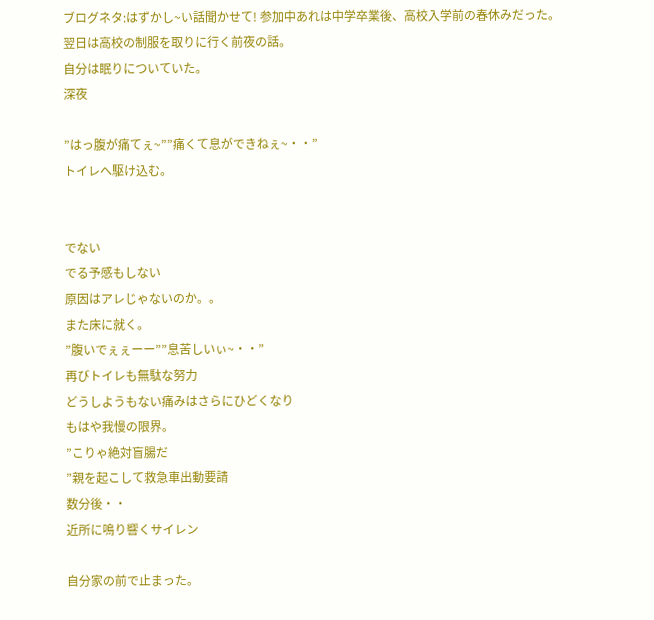ブログネタ:はずかし~い話聞かせて! 参加中あれは中学卒業後、高校入学前の春休みだった。
翌日は高校の制服を取りに行く前夜の話。
自分は眠りについていた。
深夜

”はっ腹が痛てぇ~””痛くて息ができねぇ~・・”
トイレへ駆け込む。


でない
でる予感もしない
原因はアレじゃないのか。。
また床に就く。
”腹いでぇぇーー””息苦しいぃ~・・”
再びトイレも無駄な努力
どうしようもない痛みはさらにひどくなり
もはや我慢の限界。
”こりゃ絶対盲腸だ
”親を起こして救急車出動要請
数分後・・
近所に鳴り響くサイレン

自分家の前で止まった。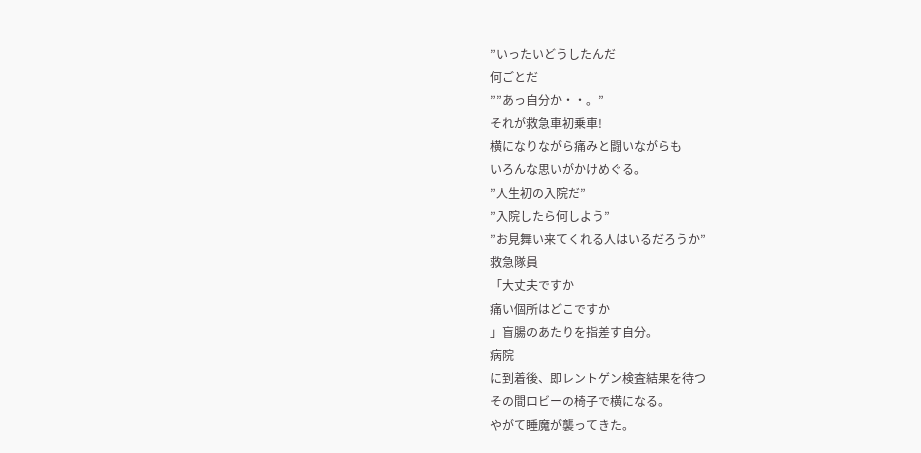”いったいどうしたんだ
何ごとだ
””あっ自分か・・。”
それが救急車初乗車!
横になりながら痛みと闘いながらも
いろんな思いがかけめぐる。
”人生初の入院だ”
”入院したら何しよう”
”お見舞い来てくれる人はいるだろうか”
救急隊員
「大丈夫ですか
痛い個所はどこですか
」盲腸のあたりを指差す自分。
病院
に到着後、即レントゲン検査結果を待つ
その間ロビーの椅子で横になる。
やがて睡魔が襲ってきた。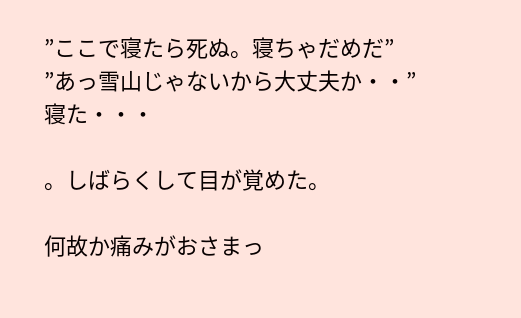”ここで寝たら死ぬ。寝ちゃだめだ”
”あっ雪山じゃないから大丈夫か・・”
寝た・・・

。しばらくして目が覚めた。

何故か痛みがおさまっ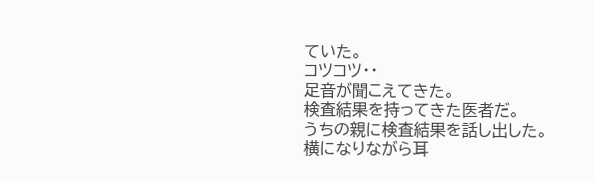ていた。
コツコツ・・
足音が聞こえてきた。
検査結果を持ってきた医者だ。
うちの親に検査結果を話し出した。
横になりながら耳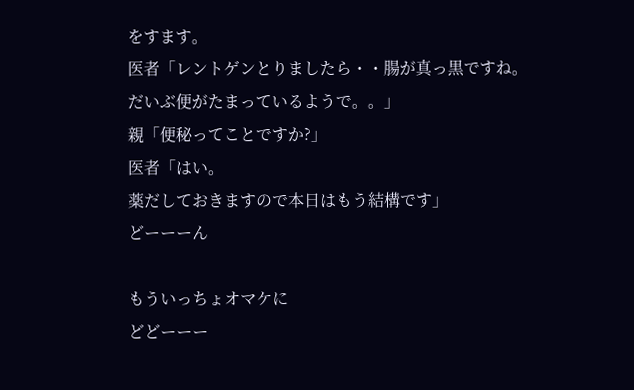をすます。
医者「レントゲンとりましたら・・腸が真っ黒ですね。
だいぶ便がたまっているようで。。」
親「便秘ってことですか?」
医者「はい。
薬だしておきますので本日はもう結構です」
どーーーん

もういっちょオマケに
どどーーー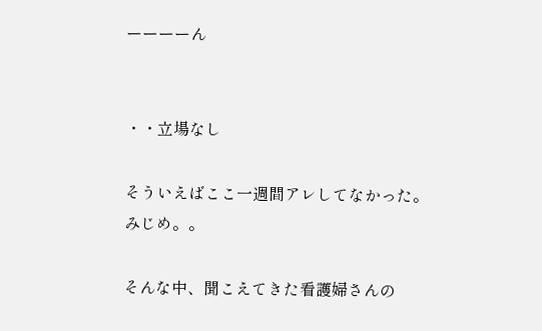ーーーーん


・・立場なし

そういえばここ一週間アレしてなかった。
みじめ。。

そんな中、聞こえてきた看護婦さんの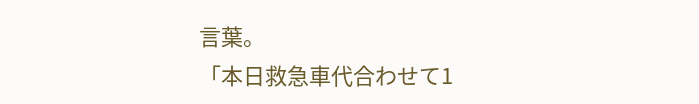言葉。
「本日救急車代合わせて1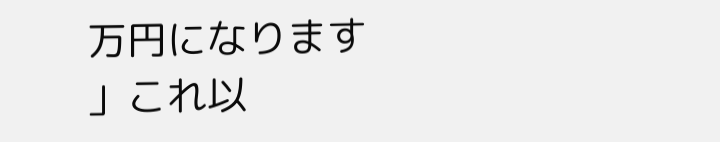万円になります
」これ以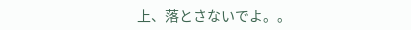上、落とさないでよ。。